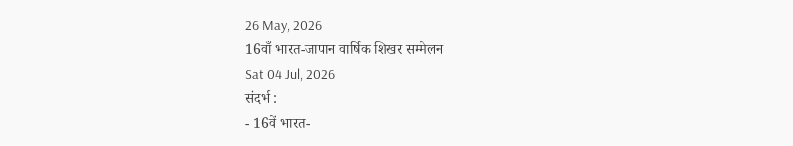26 May, 2026
16वाँ भारत-जापान वार्षिक शिखर सम्मेलन
Sat 04 Jul, 2026
संदर्भ :
- 16वें भारत-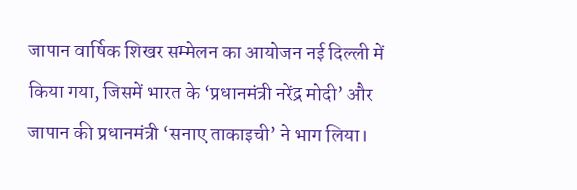जापान वार्षिक शिखर सम्मेलन का आयोजन नई दिल्ली में किया गया, जिसमें भारत के ‘प्रधानमंत्री नरेंद्र मोदी’ और जापान की प्रधानमंत्री ‘सनाए ताकाइची’ ने भाग लिया।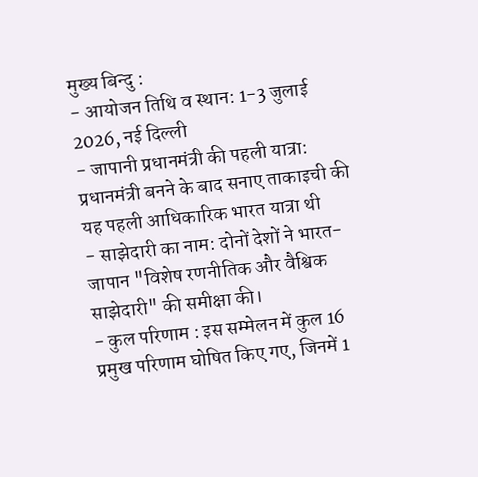मुख्य बिन्दु :
- आयोजन तिथि व स्थान: 1-3 जुलाई 2026, नई दिल्ली
- जापानी प्रधानमंत्री की पहली यात्रा: प्रधानमंत्री बनने के बाद सनाए ताकाइची की यह पहली आधिकारिक भारत यात्रा थी
- साझेदारी का नाम: दोनों देशों ने भारत-जापान "विशेष रणनीतिक और वैश्विक साझेदारी" की समीक्षा की।
- कुल परिणाम : इस सम्मेलन में कुल 16 प्रमुख परिणाम घोषित किए गए, जिनमें 1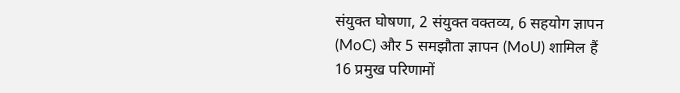संयुक्त घोषणा, 2 संयुक्त वक्तव्य, 6 सहयोग ज्ञापन (MoC) और 5 समझौता ज्ञापन (MoU) शामिल हैं
16 प्रमुख परिणामों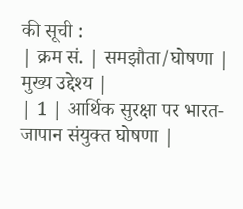की सूची :
| क्रम सं. | समझौता/घोषणा | मुख्य उद्देश्य |
| 1 | आर्थिक सुरक्षा पर भारत-जापान संयुक्त घोषणा |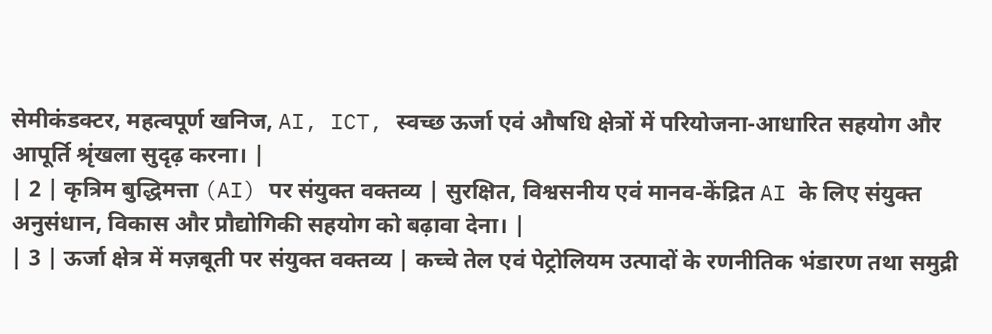सेमीकंडक्टर, महत्वपूर्ण खनिज, AI, ICT, स्वच्छ ऊर्जा एवं औषधि क्षेत्रों में परियोजना-आधारित सहयोग और आपूर्ति श्रृंखला सुदृढ़ करना। |
| 2 | कृत्रिम बुद्धिमत्ता (AI) पर संयुक्त वक्तव्य | सुरक्षित, विश्वसनीय एवं मानव-केंद्रित AI के लिए संयुक्त अनुसंधान, विकास और प्रौद्योगिकी सहयोग को बढ़ावा देना। |
| 3 | ऊर्जा क्षेत्र में मज़बूती पर संयुक्त वक्तव्य | कच्चे तेल एवं पेट्रोलियम उत्पादों के रणनीतिक भंडारण तथा समुद्री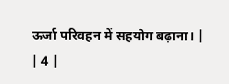ऊर्जा परिवहन में सहयोग बढ़ाना। |
| 4 |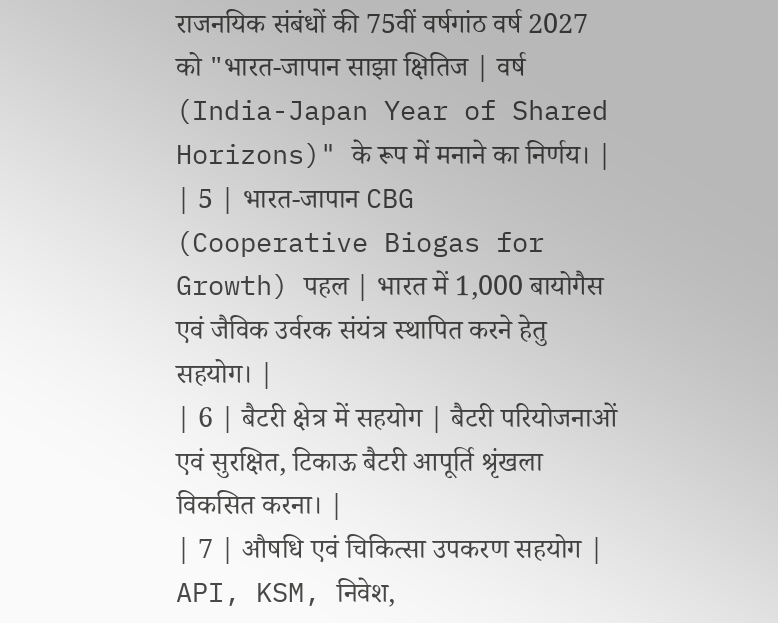राजनयिक संबंधों की 75वीं वर्षगांठ वर्ष 2027 को "भारत-जापान साझा क्षितिज | वर्ष (India-Japan Year of Shared Horizons)" के रूप में मनाने का निर्णय। |
| 5 | भारत-जापान CBG (Cooperative Biogas for Growth) पहल | भारत में 1,000 बायोगैस एवं जैविक उर्वरक संयंत्र स्थापित करने हेतु सहयोग। |
| 6 | बैटरी क्षेत्र में सहयोग | बैटरी परियोजनाओं एवं सुरक्षित, टिकाऊ बैटरी आपूर्ति श्रृंखला विकसित करना। |
| 7 | औषधि एवं चिकित्सा उपकरण सहयोग | API, KSM, निवेश,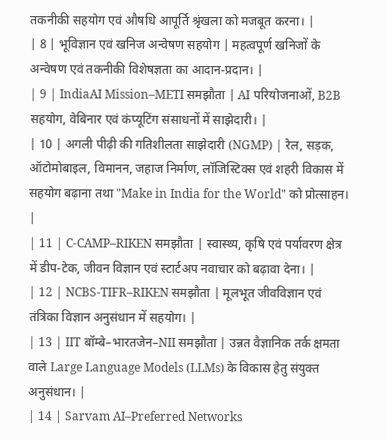तकनीकी सहयोग एवं औषधि आपूर्ति श्रृंखला को मजबूत करना। |
| 8 | भूविज्ञान एवं खनिज अन्वेषण सहयोग | महत्वपूर्ण खनिजों के अन्वेषण एवं तकनीकी विशेषज्ञता का आदान-प्रदान। |
| 9 | IndiaAI Mission–METI समझौता | AI परियोजनाओं, B2B सहयोग, वेबिनार एवं कंप्यूटिंग संसाधनों में साझेदारी। |
| 10 | अगली पीढ़ी की गतिशीलता साझेदारी (NGMP) | रेल, सड़क, ऑटोमोबाइल, विमानन, जहाज निर्माण, लॉजिस्टिक्स एवं शहरी विकास में सहयोग बढ़ाना तथा "Make in India for the World" को प्रोत्साहन। |
| 11 | C-CAMP–RIKEN समझौता | स्वास्थ्य, कृषि एवं पर्यावरण क्षेत्र में डीप-टेक, जीवन विज्ञान एवं स्टार्टअप नवाचार को बढ़ावा देना। |
| 12 | NCBS-TIFR–RIKEN समझौता | मूलभूत जीवविज्ञान एवं तंत्रिका विज्ञान अनुसंधान में सहयोग। |
| 13 | IIT बॉम्बे–भारतजेन–NII समझौता | उन्नत वैज्ञानिक तर्क क्षमता वाले Large Language Models (LLMs) के विकास हेतु संयुक्त अनुसंधान। |
| 14 | Sarvam AI–Preferred Networks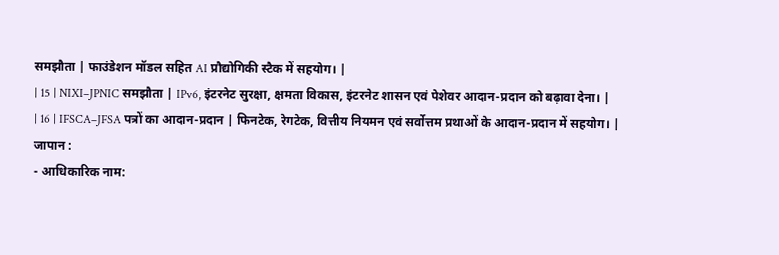समझौता | फाउंडेशन मॉडल सहित AI प्रौद्योगिकी स्टैक में सहयोग। |
| 15 | NIXI–JPNIC समझौता | IPv6, इंटरनेट सुरक्षा, क्षमता विकास, इंटरनेट शासन एवं पेशेवर आदान-प्रदान को बढ़ावा देना। |
| 16 | IFSCA–JFSA पत्रों का आदान-प्रदान | फिनटेक, रेगटेक, वित्तीय नियमन एवं सर्वोत्तम प्रथाओं के आदान-प्रदान में सहयोग। |
जापान :
- आधिकारिक नाम: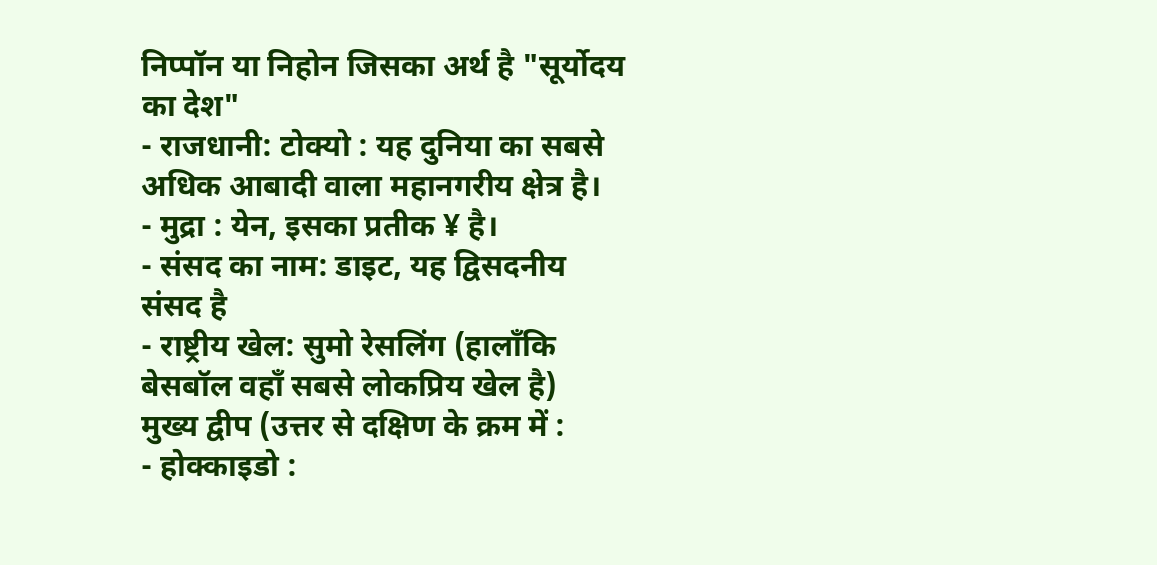निप्पॉन या निहोन जिसका अर्थ है "सूर्योदय का देश"
- राजधानी: टोक्यो : यह दुनिया का सबसे अधिक आबादी वाला महानगरीय क्षेत्र है।
- मुद्रा : येन, इसका प्रतीक ¥ है।
- संसद का नाम: डाइट, यह द्विसदनीय संसद है
- राष्ट्रीय खेल: सुमो रेसलिंग (हालाँकि बेसबॉल वहाँ सबसे लोकप्रिय खेल है)
मुख्य द्वीप (उत्तर से दक्षिण के क्रम में :
- होक्काइडो :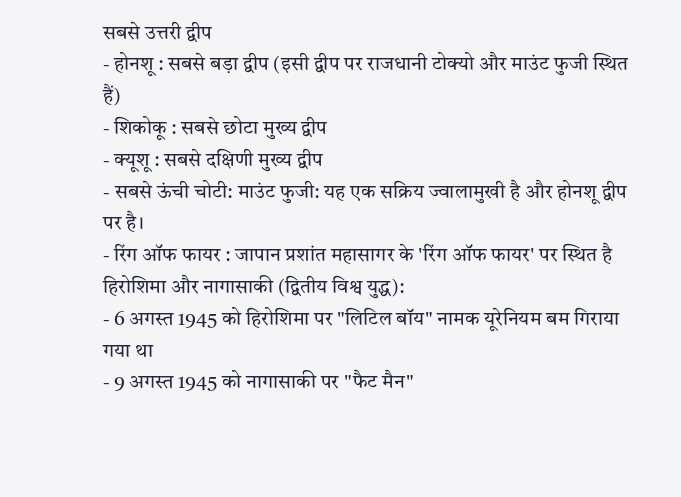सबसे उत्तरी द्वीप
- होनशू : सबसे बड़ा द्वीप (इसी द्वीप पर राजधानी टोक्यो और माउंट फुजी स्थित हैं)
- शिकोकू : सबसे छोटा मुख्य द्वीप
- क्यूशू : सबसे दक्षिणी मुख्य द्वीप
- सबसे ऊंची चोटी: माउंट फुजी: यह एक सक्रिय ज्वालामुखी है और होनशू द्वीप पर है।
- रिंग ऑफ फायर : जापान प्रशांत महासागर के 'रिंग ऑफ फायर' पर स्थित है
हिरोशिमा और नागासाकी (द्वितीय विश्व युद्ध):
- 6 अगस्त 1945 को हिरोशिमा पर "लिटिल बॉय" नामक यूरेनियम बम गिराया गया था
- 9 अगस्त 1945 को नागासाकी पर "फैट मैन"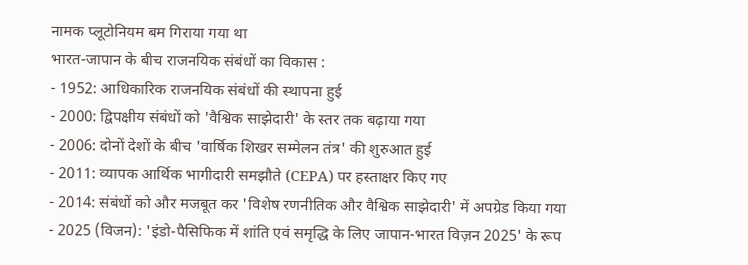नामक प्लूटोनियम बम गिराया गया था
भारत-जापान के बीच राजनयिक संबंधों का विकास :
- 1952: आधिकारिक राजनयिक संबंधों की स्थापना हुई
- 2000: द्विपक्षीय संबंधों को 'वैश्विक साझेदारी' के स्तर तक बढ़ाया गया
- 2006: दोनों देशों के बीच 'वार्षिक शिखर सम्मेलन तंत्र' की शुरुआत हुई
- 2011: व्यापक आर्थिक भागीदारी समझौते (CEPA) पर हस्ताक्षर किए गए
- 2014: संबंधों को और मजबूत कर 'विशेष रणनीतिक और वैश्विक साझेदारी' में अपग्रेड किया गया
- 2025 (विजन): 'इंडो-पैसिफिक में शांति एवं समृद्धि के लिए जापान-भारत विज़न 2025' के रूप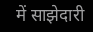में साझेदारी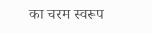का चरम स्वरूप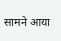सामने आया